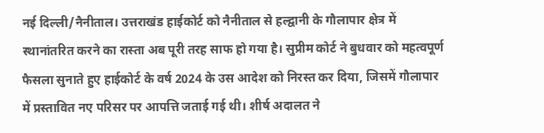नई दिल्ली/नैनीताल। उत्तराखंड हाईकोर्ट को नैनीताल से हल्द्वानी के गौलापार क्षेत्र में स्थानांतरित करने का रास्ता अब पूरी तरह साफ हो गया है। सुप्रीम कोर्ट ने बुधवार को महत्वपूर्ण फैसला सुनाते हुए हाईकोर्ट के वर्ष 2024 के उस आदेश को निरस्त कर दिया, जिसमें गौलापार में प्रस्तावित नए परिसर पर आपत्ति जताई गई थी। शीर्ष अदालत ने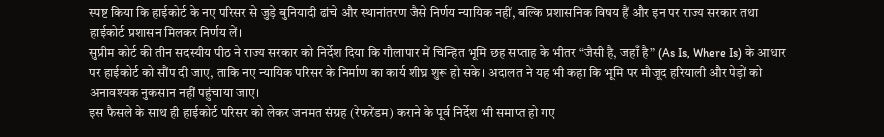स्पष्ट किया कि हाईकोर्ट के नए परिसर से जुड़े बुनियादी ढांचे और स्थानांतरण जैसे निर्णय न्यायिक नहीं, बल्कि प्रशासनिक विषय हैं और इन पर राज्य सरकार तथा हाईकोर्ट प्रशासन मिलकर निर्णय लें।
सुप्रीम कोर्ट की तीन सदस्यीय पीठ ने राज्य सरकार को निर्देश दिया कि गौलापार में चिन्हित भूमि छह सप्ताह के भीतर “जैसी है, जहाँ है” (As Is, Where Is) के आधार पर हाईकोर्ट को सौंप दी जाए, ताकि नए न्यायिक परिसर के निर्माण का कार्य शीघ्र शुरू हो सके। अदालत ने यह भी कहा कि भूमि पर मौजूद हरियाली और पेड़ों को अनावश्यक नुकसान नहीं पहुंचाया जाए।
इस फैसले के साथ ही हाईकोर्ट परिसर को लेकर जनमत संग्रह (रेफरेंडम) कराने के पूर्व निर्देश भी समाप्त हो गए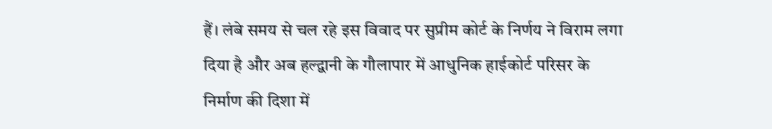हैं। लंबे समय से चल रहे इस विवाद पर सुप्रीम कोर्ट के निर्णय ने विराम लगा दिया है और अब हल्द्वानी के गौलापार में आधुनिक हाईकोर्ट परिसर के निर्माण की दिशा में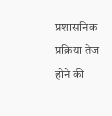प्रशासनिक प्रक्रिया तेज होने की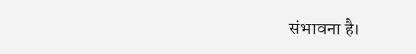संभावना है।